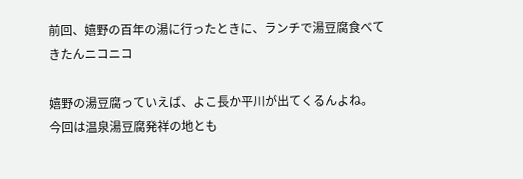前回、嬉野の百年の湯に行ったときに、ランチで湯豆腐食べてきたんニコニコ

嬉野の湯豆腐っていえば、よこ長か平川が出てくるんよね。
今回は温泉湯豆腐発祥の地とも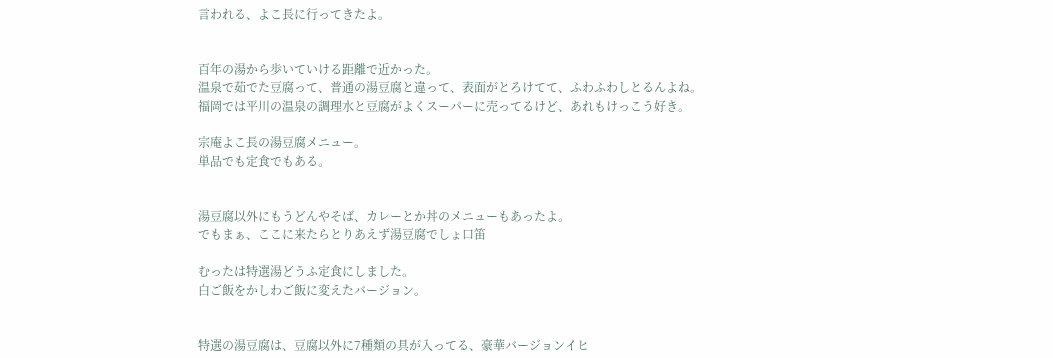言われる、よこ長に行ってきたよ。


百年の湯から歩いていける距離で近かった。
温泉で茹でた豆腐って、普通の湯豆腐と違って、表面がとろけてて、ふわふわしとるんよね。
福岡では平川の温泉の調理水と豆腐がよくスーパーに売ってるけど、あれもけっこう好き。

宗庵よこ長の湯豆腐メニュー。
単品でも定食でもある。


湯豆腐以外にもうどんやそば、カレーとか丼のメニューもあったよ。
でもまぁ、ここに来たらとりあえず湯豆腐でしょ口笛

むったは特選湯どうふ定食にしました。
白ご飯をかしわご飯に変えたバージョン。


特選の湯豆腐は、豆腐以外に7種類の具が入ってる、豪華バージョンイヒ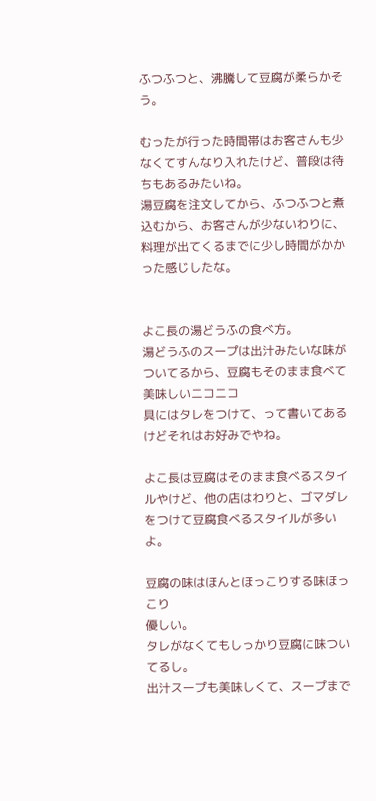ふつふつと、沸騰して豆腐が柔らかそう。

むったが行った時間帯はお客さんも少なくてすんなり入れたけど、普段は待ちもあるみたいね。
湯豆腐を注文してから、ふつふつと煮込むから、お客さんが少ないわりに、料理が出てくるまでに少し時間がかかった感じしたな。


よこ長の湯どうふの食べ方。
湯どうふのスープは出汁みたいな味がついてるから、豆腐もそのまま食べて美味しいニコニコ
具にはタレをつけて、って書いてあるけどそれはお好みでやね。

よこ長は豆腐はそのまま食べるスタイルやけど、他の店はわりと、ゴマダレをつけて豆腐食べるスタイルが多いよ。

豆腐の味はほんとほっこりする味ほっこり
優しい。
タレがなくてもしっかり豆腐に味ついてるし。
出汁スープも美味しくて、スープまで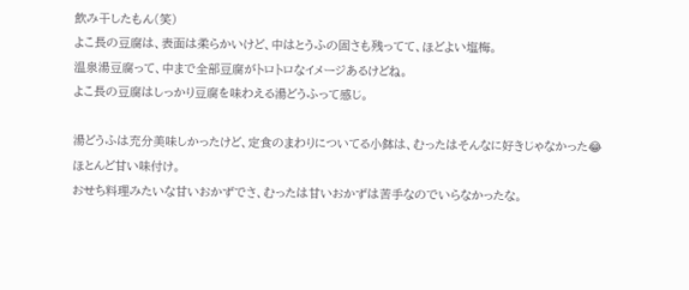飲み干したもん(笑)
よこ長の豆腐は、表面は柔らかいけど、中はとうふの固さも残ってて、ほどよい塩梅。
温泉湯豆腐って、中まで全部豆腐がトロトロなイメージあるけどね。
よこ長の豆腐はしっかり豆腐を味わえる湯どうふって感じ。

湯どうふは充分美味しかったけど、定食のまわりについてる小鉢は、むったはそんなに好きじゃなかった😂
ほとんど甘い味付け。
おせち料理みたいな甘いおかずでさ、むったは甘いおかずは苦手なのでいらなかったな。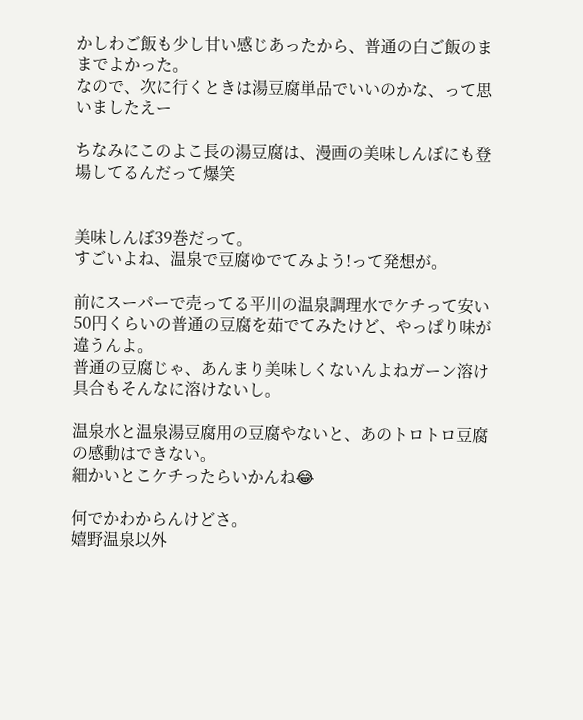かしわご飯も少し甘い感じあったから、普通の白ご飯のままでよかった。
なので、次に行くときは湯豆腐単品でいいのかな、って思いましたえー

ちなみにこのよこ長の湯豆腐は、漫画の美味しんぼにも登場してるんだって爆笑


美味しんぼ39巻だって。
すごいよね、温泉で豆腐ゆでてみよう!って発想が。

前にスーパーで売ってる平川の温泉調理水でケチって安い50円くらいの普通の豆腐を茹でてみたけど、やっぱり味が違うんよ。
普通の豆腐じゃ、あんまり美味しくないんよねガーン溶け具合もそんなに溶けないし。

温泉水と温泉湯豆腐用の豆腐やないと、あのトロトロ豆腐の感動はできない。
細かいとこケチったらいかんね😂

何でかわからんけどさ。
嬉野温泉以外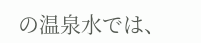の温泉水では、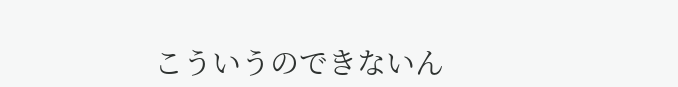こういうのできないん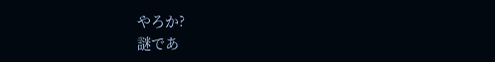やろか?
謎であ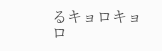るキョロキョロ